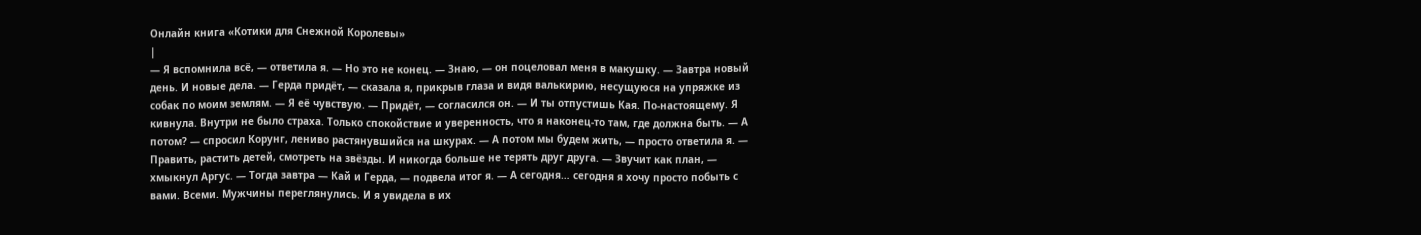Онлайн книга «Котики для Снежной Королевы»
|
— Я вспомнила всё, — ответила я. — Но это не конец. — Знаю, — он поцеловал меня в макушку. — Завтра новый день. И новые дела. — Герда придёт, — сказала я, прикрыв глаза и видя валькирию, несущуюся на упряжке из собак по моим землям. — Я её чувствую. — Придёт, — согласился он. — И ты отпустишь Кая. По-настоящему. Я кивнула. Внутри не было страха. Только спокойствие и уверенность, что я наконец-то там, где должна быть. — А потом? — спросил Корунг, лениво растянувшийся на шкурах. — А потом мы будем жить, — просто ответила я. — Править, растить детей, смотреть на звёзды. И никогда больше не терять друг друга. — Звучит как план, — хмыкнул Аргус. — Тогда завтра — Кай и Герда, — подвела итог я. — А сегодня… сегодня я хочу просто побыть с вами. Всеми. Мужчины переглянулись. И я увидела в их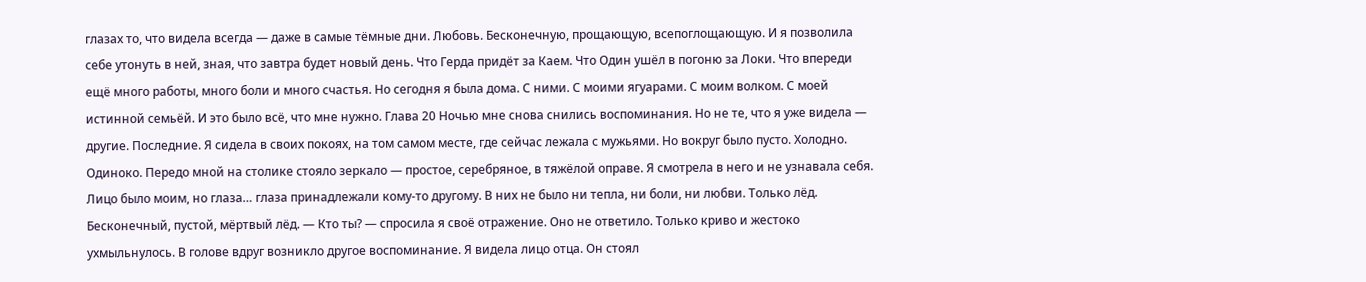глазах то, что видела всегда — даже в самые тёмные дни. Любовь. Бесконечную, прощающую, всепоглощающую. И я позволила себе утонуть в ней, зная, что завтра будет новый день. Что Герда придёт за Каем. Что Один ушёл в погоню за Локи. Что впереди ещё много работы, много боли и много счастья. Но сегодня я была дома. С ними. С моими ягуарами. С моим волком. С моей истинной семьёй. И это было всё, что мне нужно. Глава 20 Ночью мне снова снились воспоминания. Но не те, что я уже видела — другие. Последние. Я сидела в своих покоях, на том самом месте, где сейчас лежала с мужьями. Но вокруг было пусто. Холодно. Одиноко. Передо мной на столике стояло зеркало — простое, серебряное, в тяжёлой оправе. Я смотрела в него и не узнавала себя. Лицо было моим, но глаза… глаза принадлежали кому-то другому. В них не было ни тепла, ни боли, ни любви. Только лёд. Бесконечный, пустой, мёртвый лёд. — Кто ты? — спросила я своё отражение. Оно не ответило. Только криво и жестоко ухмыльнулось. В голове вдруг возникло другое воспоминание. Я видела лицо отца. Он стоял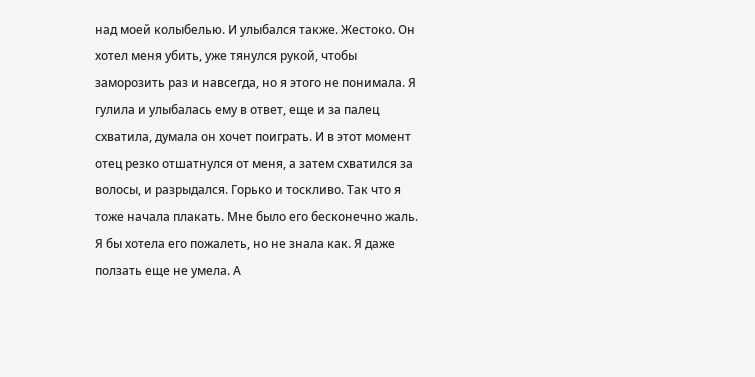над моей колыбелью. И улыбался также. Жестоко. Он хотел меня убить, уже тянулся рукой, чтобы заморозить раз и навсегда, но я этого не понимала. Я гулила и улыбалась ему в ответ, еще и за палец схватила, думала он хочет поиграть. И в этот момент отец резко отшатнулся от меня, а затем схватился за волосы, и разрыдался. Горько и тоскливо. Так что я тоже начала плакать. Мне было его бесконечно жаль. Я бы хотела его пожалеть, но не знала как. Я даже ползать еще не умела. А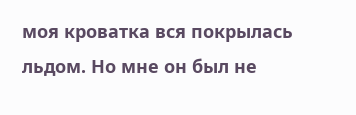моя кроватка вся покрылась льдом. Но мне он был не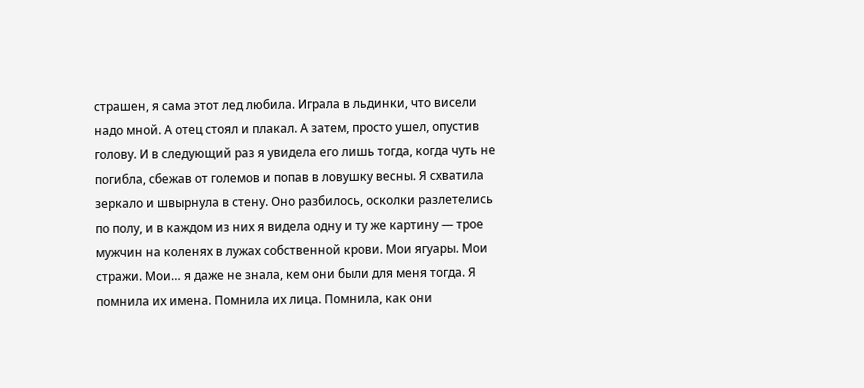страшен, я сама этот лед любила. Играла в льдинки, что висели надо мной. А отец стоял и плакал. А затем, просто ушел, опустив голову. И в следующий раз я увидела его лишь тогда, когда чуть не погибла, сбежав от големов и попав в ловушку весны. Я схватила зеркало и швырнула в стену. Оно разбилось, осколки разлетелись по полу, и в каждом из них я видела одну и ту же картину — трое мужчин на коленях в лужах собственной крови. Мои ягуары. Мои стражи. Мои… я даже не знала, кем они были для меня тогда. Я помнила их имена. Помнила их лица. Помнила, как они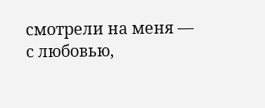смотрели на меня — с любовью,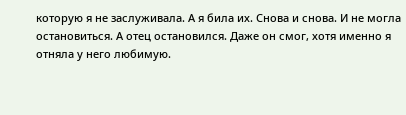которую я не заслуживала. А я била их. Снова и снова. И не могла остановиться. А отец остановился. Даже он смог, хотя именно я отняла у него любимую.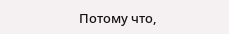Потому что,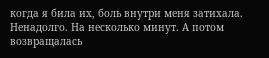когда я била их, боль внутри меня затихала. Ненадолго. На несколько минут. А потом возвращалась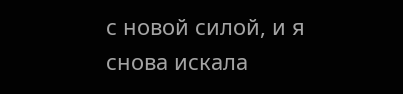с новой силой, и я снова искала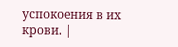успокоения в их крови. |